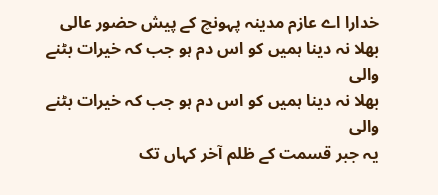خدارا اے عازم مدینہ پہونچ کے پیش حضور عالی
بھلا نہ دینا ہمیں کو اس دم ہو جب کہ خیرات بٹنے والی
بھلا نہ دینا ہمیں کو اس دم ہو جب کہ خیرات بٹنے والی
یہ جبر قسمت کے ظلم آخر کہاں تک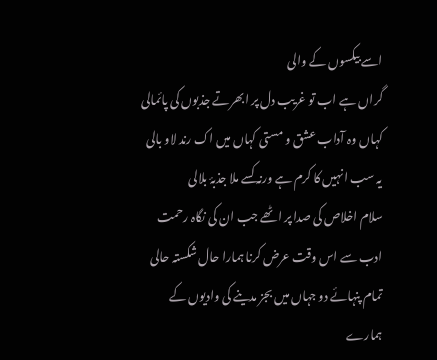اسے بیکسوں کے والی
گراں ہے اب تو غریب دل پر ابھرتے جذبوں کی پائمالی
کہاں وہ آداب عشق و مستی کہاں میں اک رند لاو بالی
یہ سب انہیں کا کرم ہے ورنہ کسے ملا جذبۂ بلالی
سلام اخلاص کی صدا پر اٹھے جب ان کی نگاہ رحمت
ادب سے اس وقت عرض کرنا ہمارا حال شکستہ حالی
تمام پنہائے دو جہاں میں بجز مدینے کی وادیوں کے
ہمارے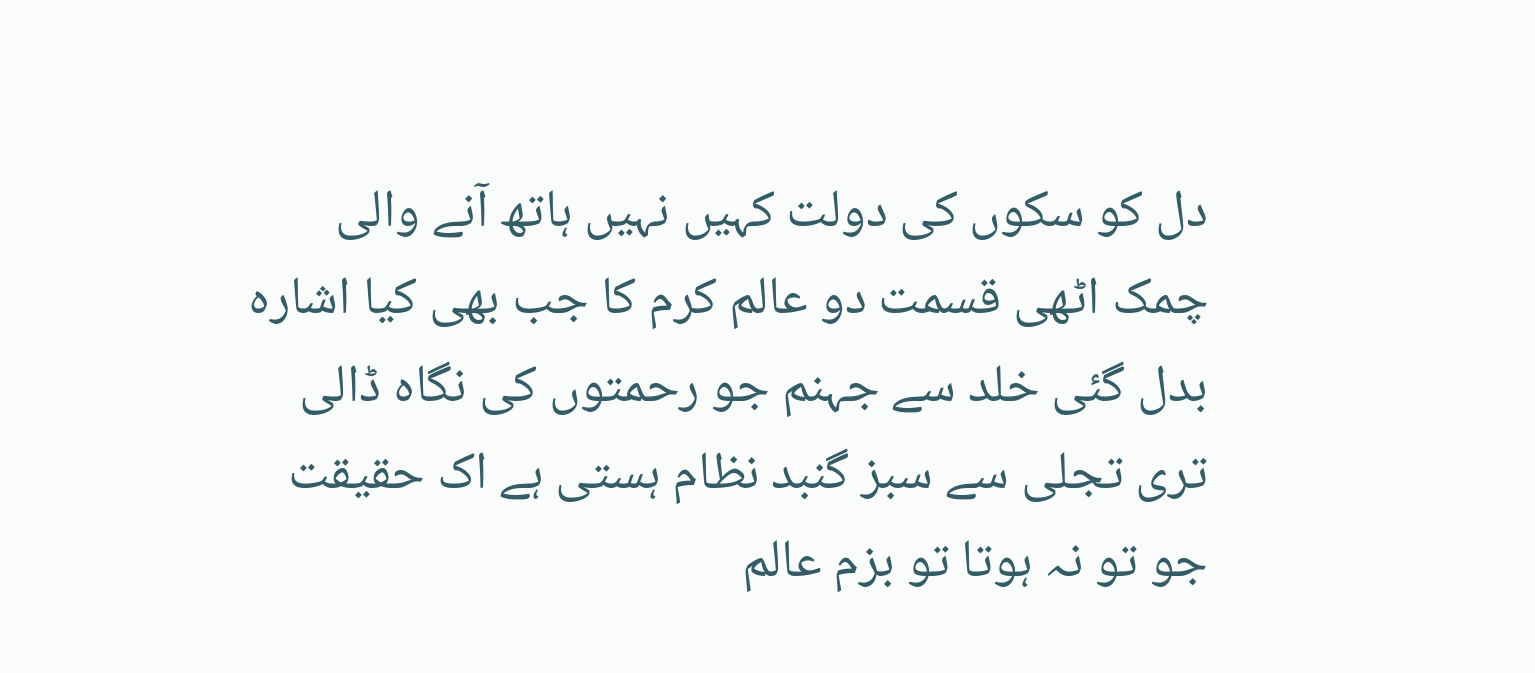دل کو سکوں کی دولت کہیں نہیں ہاتھ آنے والی
چمک اٹھی قسمت دو عالم کرم کا جب بھی کیا اشارہ
بدل گئی خلد سے جہنم جو رحمتوں کی نگاہ ڈالی
تری تجلی سے سبز گنبد نظام ہستی ہے اک حقیقت
جو تو نہ ہوتا تو بزم عالم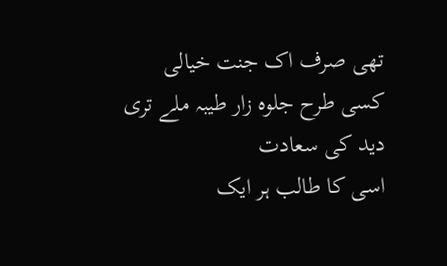تھی صرف اک جنت خیالی
کسی طرح جلوہ زار طیبہ ملے تری دید کی سعادت
اسی کا طالب ہر ایک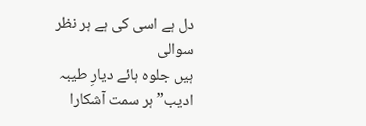دل ہے اسی کی ہے ہر نظر سوالی
ہیں جلوہ ہائے دیارِ طیبہ ادیب” ہر سمت آشکارا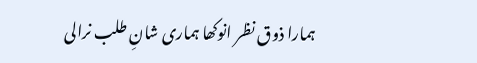ہمارا ذوق نظر انوکھا ہماری شانِ طلب نرالی